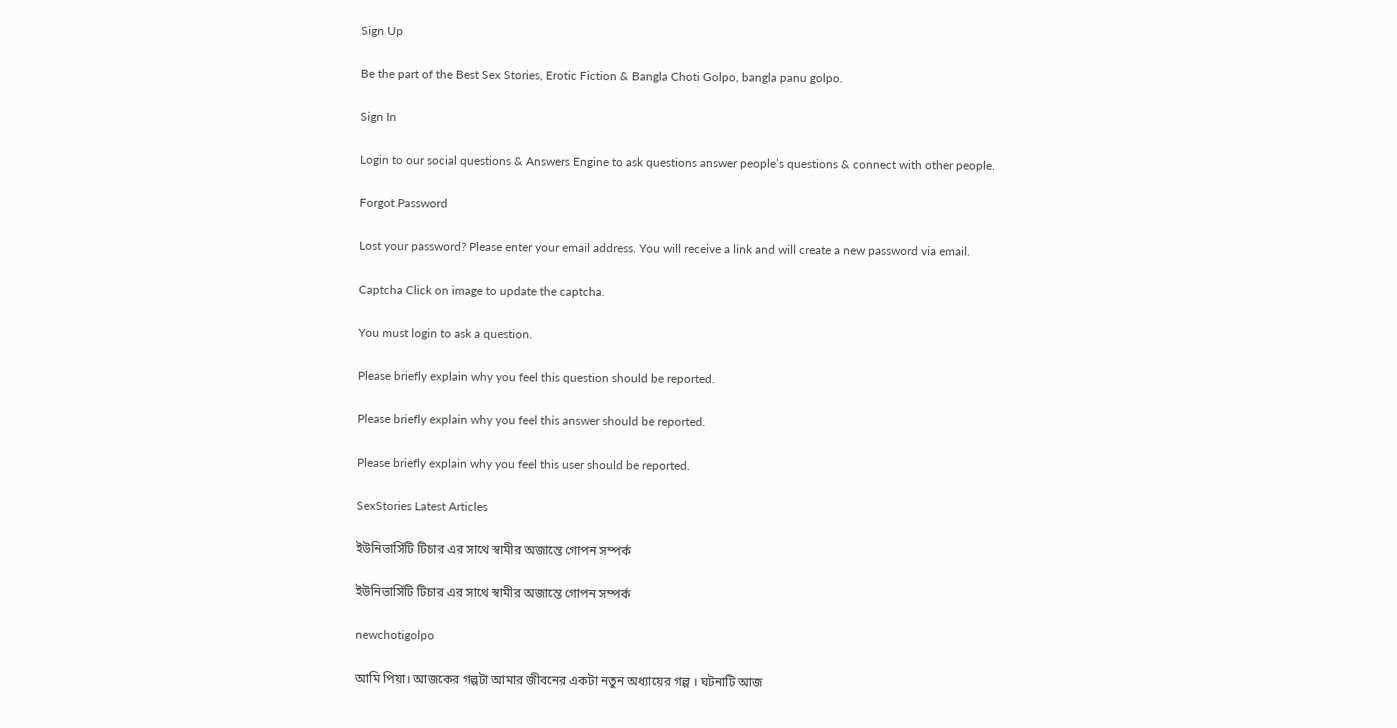Sign Up

Be the part of the Best Sex Stories, Erotic Fiction & Bangla Choti Golpo, bangla panu golpo.

Sign In

Login to our social questions & Answers Engine to ask questions answer people’s questions & connect with other people.

Forgot Password

Lost your password? Please enter your email address. You will receive a link and will create a new password via email.

Captcha Click on image to update the captcha.

You must login to ask a question.

Please briefly explain why you feel this question should be reported.

Please briefly explain why you feel this answer should be reported.

Please briefly explain why you feel this user should be reported.

SexStories Latest Articles

ইউনিভার্সিটি টিচার এর সাথে স্বামীর অজান্তে গোপন সম্পর্ক

ইউনিভার্সিটি টিচার এর সাথে স্বামীর অজান্তে গোপন সম্পর্ক

newchotigolpo

আমি পিয়া। আজকের গল্পটা আমার জীবনের একটা নতুন অধ্যায়ের গল্প । ঘটনাটি আজ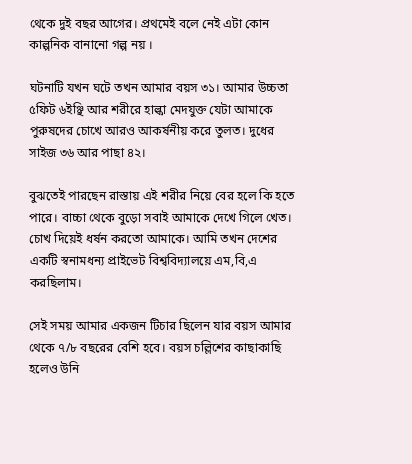থেকে দুই বছর আগের। প্রথমেই বলে নেই এটা কোন কাল্পনিক বানানো গল্প নয় ।

ঘটনাটি যখন ঘটে তখন আমার বয়স ৩১। আমার উচ্চতা ৫ফিট ৬ইঞ্ছি আর শরীরে হাল্কা মেদযুক্ত যেটা আমাকে পুরুষদের চোখে আরও আকর্ষনীয় করে তুলত। দুধের সাইজ ৩৬ আর পাছা ৪২।

বুঝতেই পারছেন রাস্তায় এই শরীর নিয়ে বের হলে কি হতে পারে। বাচ্চা থেকে বুড়ো সবাই আমাকে দেখে গিলে খেত। চোখ দিয়েই ধর্ষন করতো আমাকে। আমি তখন দেশের একটি স্বনামধন্য প্রাইভেট বিশ্ববিদ্যালয়ে এম,বি,এ করছিলাম।

সেই সময় আমার একজন টিচার ছিলেন যার বয়স আমার থেকে ৭/৮ বছরের বেশি হবে। বয়স চল্লিশের কাছাকাছি হলেও উনি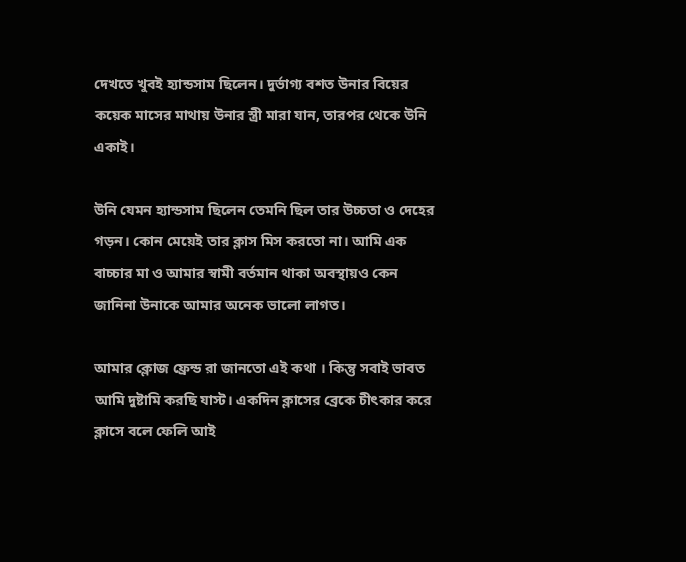দেখতে খুবই হ্যান্ডসাম ছিলেন। দুর্ভাগ্য বশত উনার বিয়ের কয়েক মাসের মাথায় উনার স্ত্রী মারা যান, তারপর থেকে উনি একাই।

উনি যেমন হ্যান্ডসাম ছিলেন তেমনি ছিল তার উচ্চতা ও দেহের গড়ন। কোন মেয়েই তার ক্লাস মিস করতো না। আমি এক বাচ্চার মা ও আমার স্বামী বর্তমান থাকা অবস্থায়ও কেন জানিনা উনাকে আমার অনেক ভালো লাগত।

আমার ক্লোজ ফ্রেন্ড রা জানতো এই কথা । কিন্তু সবাই ভাবত আমি দুষ্টামি করছি যাস্ট। একদিন ক্লাসের ব্রেকে চীৎকার করে ক্লাসে বলে ফেলি আই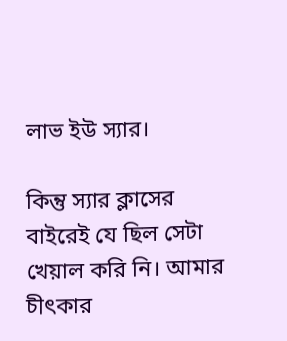লাভ ইউ স্যার।

কিন্তু স্যার ক্লাসের বাইরেই যে ছিল সেটা খেয়াল করি নি। আমার চীৎকার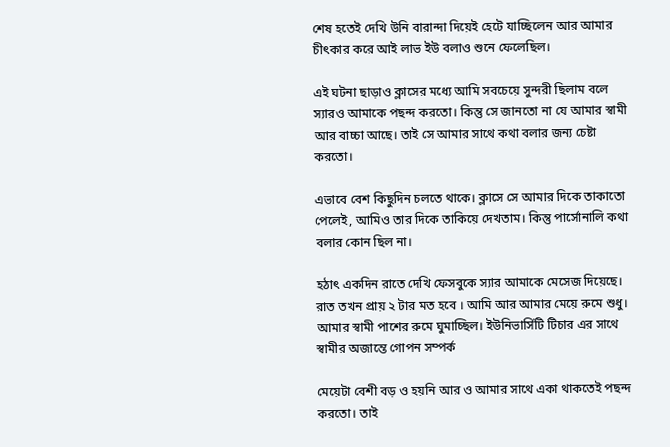শেষ হতেই দেখি উনি বারান্দা দিয়েই হেটে যাচ্ছিলেন আর আমার চীৎকার করে আই লাভ ইউ বলাও শুনে ফেলেছিল।

এই ঘটনা ছাড়াও ক্লাসের মধ্যে আমি সবচেয়ে সুন্দরী ছিলাম বলে স্যারও আমাকে পছন্দ করতো। কিন্তু সে জানতো না যে আমার স্বামী আর বাচ্চা আছে। তাই সে আমার সাথে কথা বলার জন্য চেষ্টা করতো।

এভাবে বেশ কিছুদিন চলতে থাকে। ক্লাসে সে আমার দিকে তাকাতো পেলেই, আমিও তার দিকে তাকিয়ে দেখতাম। কিন্তু পার্সোনালি কথা বলার কোন ছিল না।

হঠাৎ একদিন রাতে দেখি ফেসবুকে স্যার আমাকে মেসেজ দিয়েছে। রাত তখন প্রায় ২ টার মত হবে । আমি আর আমার মেয়ে রুমে শুধু। আমার স্বামী পাশের রুমে ঘুমাচ্ছিল। ইউনিভার্সিটি টিচার এর সাথে স্বামীর অজান্তে গোপন সম্পর্ক

মেয়েটা বেশী বড় ও হয়নি আর ও আমার সাথে একা থাকতেই পছন্দ করতো। তাই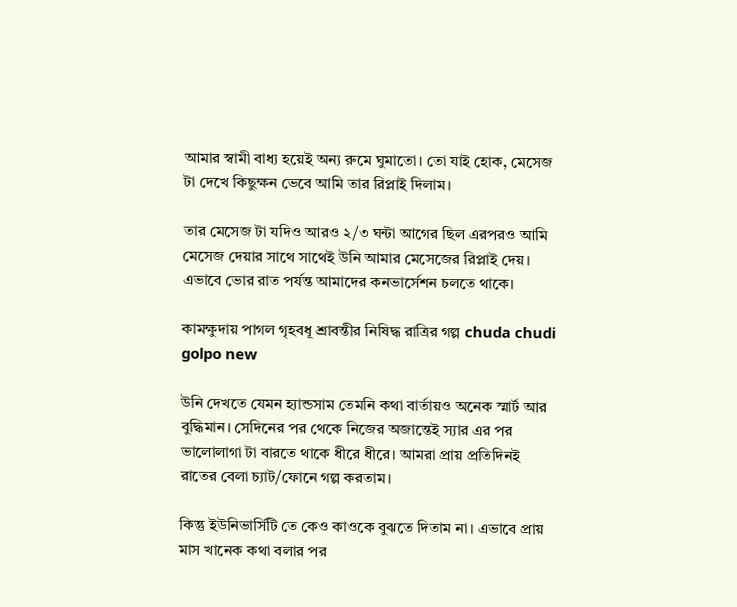আমার স্বামী বাধ্য হয়েই অন্য রুমে ঘুমাতো। তো যাই হোক, মেসেজ টা দেখে কিছুক্ষন ভেবে আমি তার রিপ্লাই দিলাম।

তার মেসেজ টা যদিও আরও ২/৩ ঘন্টা আগের ছিল এরপরও আমি মেসেজ দেয়ার সাথে সাথেই উনি আমার মেসেজের রিপ্লাই দেয়। এভাবে ভোর রাত পর্যন্ত আমাদের কনভার্সেশন চলতে থাকে।

কামক্ষুদায় পাগল গৃহবধূ শ্রাবন্তীর নিষিদ্ধ রাত্রির গল্প chuda chudi golpo new

উনি দেখতে যেমন হ্যান্ডসাম তেমনি কথা বার্তায়ও অনেক স্মার্ট আর বুদ্ধিমান। সেদিনের পর থেকে নিজের অজান্তেই স্যার এর পর ভালোলাগা টা বারতে থাকে ধীরে ধীরে। আমরা প্রায় প্রতিদিনই রাতের বেলা চ্যাট/ফোনে গল্প করতাম।

কিন্তু ইউনিভার্সিটি তে কেও কাওকে বুঝতে দিতাম না। এভাবে প্রায় মাস খানেক কথা বলার পর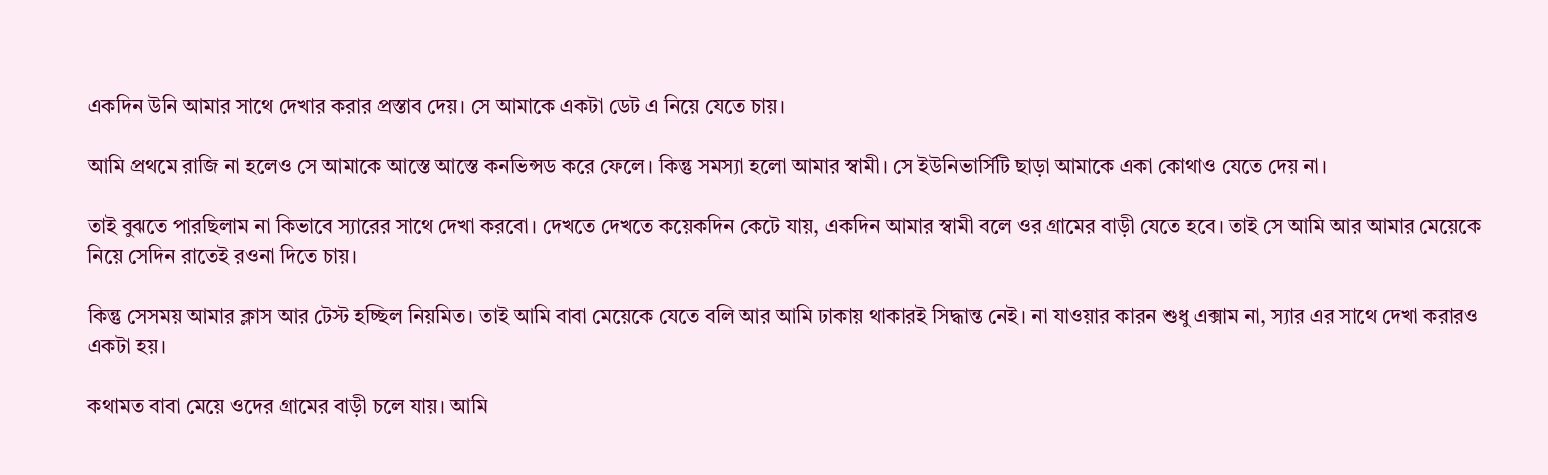একদিন উনি আমার সাথে দেখার করার প্রস্তাব দেয়। সে আমাকে একটা ডেট এ নিয়ে যেতে চায়।

আমি প্রথমে রাজি না হলেও সে আমাকে আস্তে আস্তে কনভিন্সড করে ফেলে। কিন্তু সমস্যা হলো আমার স্বামী। সে ইউনিভার্সিটি ছাড়া আমাকে একা কোথাও যেতে দেয় না।

তাই বুঝতে পারছিলাম না কিভাবে স্যারের সাথে দেখা করবো। দেখতে দেখতে কয়েকদিন কেটে যায়, একদিন আমার স্বামী বলে ওর গ্রামের বাড়ী যেতে হবে। তাই সে আমি আর আমার মেয়েকে নিয়ে সেদিন রাতেই রওনা দিতে চায়।

কিন্তু সেসময় আমার ক্লাস আর টেস্ট হচ্ছিল নিয়মিত। তাই আমি বাবা মেয়েকে যেতে বলি আর আমি ঢাকায় থাকারই সিদ্ধান্ত নেই। না যাওয়ার কারন শুধু এক্সাম না, স্যার এর সাথে দেখা করারও একটা হয়।

কথামত বাবা মেয়ে ওদের গ্রামের বাড়ী চলে যায়। আমি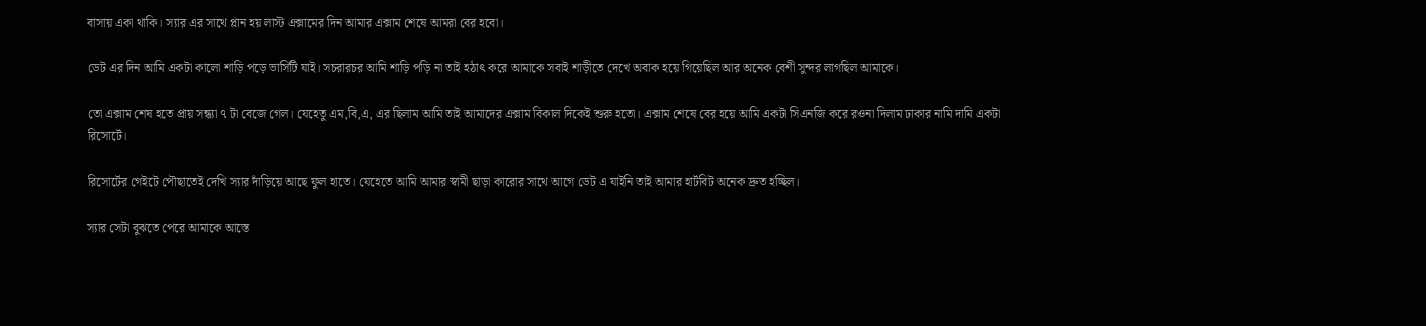বাসায় একা থাকি। স্যার এর সাথে প্লান হয় লাস্ট এক্সামের দিন আমার এক্সাম শেষে আমরা বের হবো।

ডেট এর দিন আমি একটা কালো শাড়ি পড়ে ভার্সিটি যাই। সচরারচর আমি শাড়ি পড়ি না তাই হঠাৎ করে আমাকে সবাই শাড়ীতে দেখে অবাক হয়ে গিয়েছিল আর অনেক বেশী সুন্দর লাগছিল আমাকে।

তো এক্সাম শেষ হতে প্রায় সন্ধ্যা ৭ টা বেজে গেল। যেহেতু এম,বি,এ, এর ছিলাম আমি তাই আমাদের এক্সাম বিকাল দিকেই শুরু হতো। এক্সাম শেষে বের হয়ে আমি একটা সিএনজি করে রওনা দিলাম ঢাকার নামি দামি একটা রিসোর্টে।

রিসোর্টের গেইটে পৌছাতেই দেখি স্যার দাঁড়িয়ে আছে ফুল হাতে। যেহেতে আমি আমার স্বামী ছাড়া কারোর সাথে আগে ডেট এ যাইনি তাই আমার হার্টবিট অনেক দ্রুত হচ্ছিল।

স্যার সেটা বুঝতে পেরে আমাকে আস্তে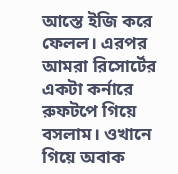আস্তে ইজি করে ফেলল। এরপর আমরা রিসোর্টের একটা কর্নারে রুফটপে গিয়ে বসলাম। ওখানে গিয়ে অবাক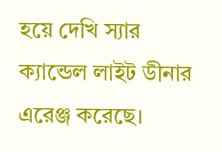হয়ে দেখি স্যার ক্যান্ডেল লাইট ডীনার এরেঞ্জ করেছে।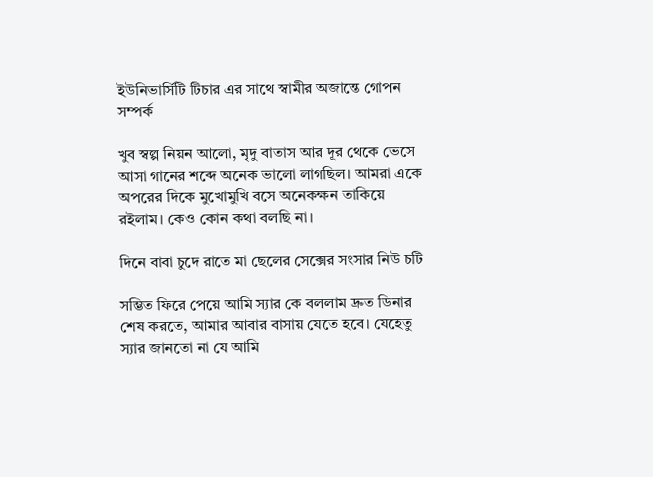ইউনিভার্সিটি টিচার এর সাথে স্বামীর অজান্তে গোপন সম্পর্ক

খুব স্বল্প নিয়ন আলো, মৃদু বাতাস আর দূর থেকে ভেসে আসা গানের শব্দে অনেক ভালো লাগছিল। আমরা একে অপরের দিকে মুখোমুখি বসে অনেকক্ষন তাকিয়ে রইলাম। কেও কোন কথা বলছি না।

দিনে বাবা চুদে রাতে মা ছেলের সেক্সের সংসার নিউ চটি

সম্ভিত ফিরে পেয়ে আমি স্যার কে বললাম দ্রুত ডিনার শেষ করতে, আমার আবার বাসায় যেতে হবে। যেহেতু স্যার জানতো না যে আমি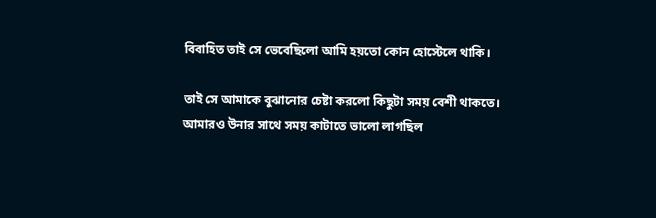বিবাহিত তাই সে ভেবেছিলো আমি হয়তো কোন হোস্টেলে থাকি।

তাই সে আমাকে বুঝানোর চেষ্টা করলো কিছুটা সময় বেশী থাকতে। আমারও উনার সাথে সময় কাটাতে ভালো লাগছিল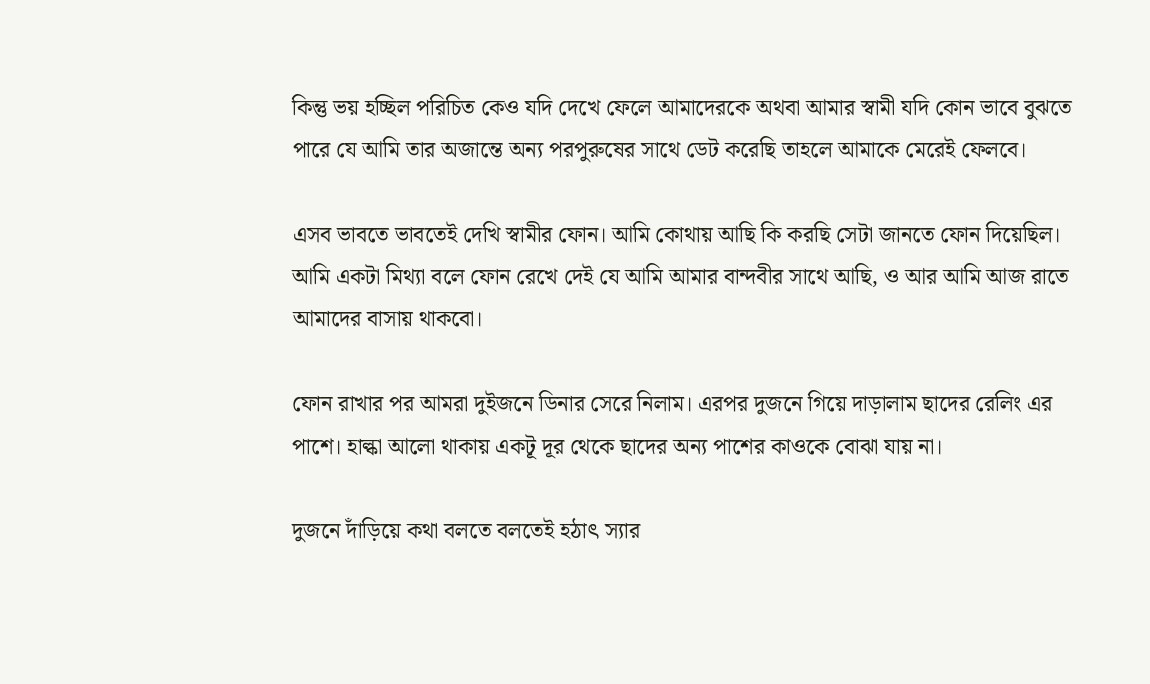কিন্তু ভয় হচ্ছিল পরিচিত কেও যদি দেখে ফেলে আমাদেরকে অথবা আমার স্বামী যদি কোন ভাবে বুঝতে পারে যে আমি তার অজান্তে অন্য পরপুরুষের সাথে ডেট করেছি তাহলে আমাকে মেরেই ফেলবে।

এসব ভাবতে ভাবতেই দেখি স্বামীর ফোন। আমি কোথায় আছি কি করছি সেটা জানতে ফোন দিয়েছিল। আমি একটা মিথ্যা বলে ফোন রেখে দেই যে আমি আমার বান্দবীর সাথে আছি, ও আর আমি আজ রাতে আমাদের বাসায় থাকবো।

ফোন রাখার পর আমরা দুইজনে ডিনার সেরে নিলাম। এরপর দুজনে গিয়ে দাড়ালাম ছাদের রেলিং এর পাশে। হাল্কা আলো থাকায় একটূ দূর থেকে ছাদের অন্য পাশের কাওকে বোঝা যায় না।

দুজনে দাঁড়িয়ে কথা বলতে বলতেই হঠাৎ স্যার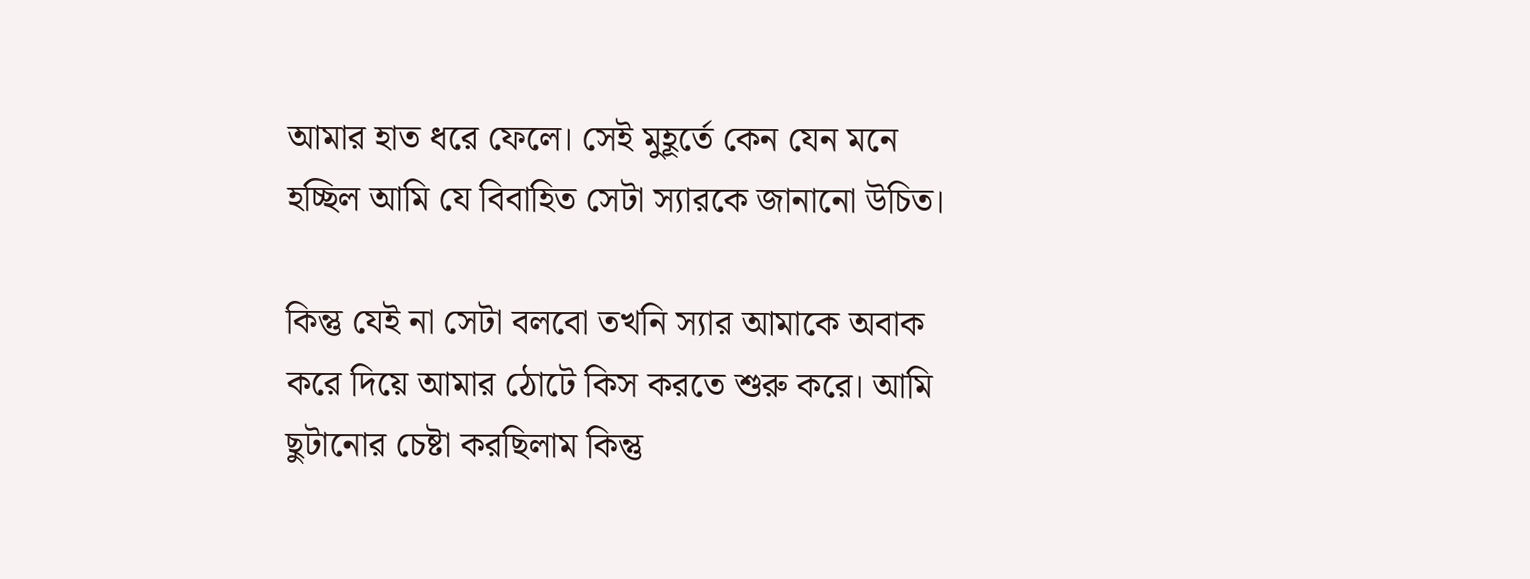আমার হাত ধরে ফেলে। সেই মুহূর্তে কেন যেন মনে হচ্ছিল আমি যে বিবাহিত সেটা স্যারকে জানানো উচিত।

কিন্তু যেই না সেটা বলবো তখনি স্যার আমাকে অবাক করে দিয়ে আমার ঠোটে কিস করতে শুরু করে। আমি ছুটানোর চেষ্টা করছিলাম কিন্তু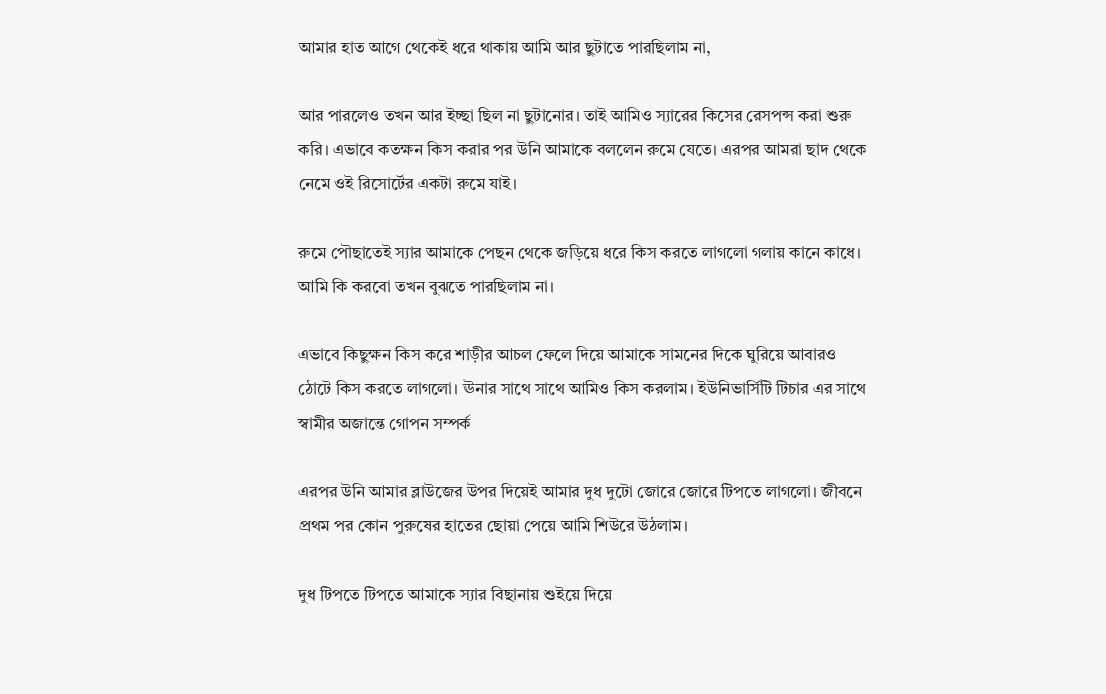আমার হাত আগে থেকেই ধরে থাকায় আমি আর ছুটাতে পারছিলাম না,

আর পারলেও তখন আর ইচ্ছা ছিল না ছুটানোর। তাই আমিও স্যারের কিসের রেসপন্স করা শুরু করি। এভাবে কতক্ষন কিস করার পর উনি আমাকে বললেন রুমে যেতে। এরপর আমরা ছাদ থেকে নেমে ওই রিসোর্টের একটা রুমে যাই।

রুমে পৌছাতেই স্যার আমাকে পেছন থেকে জড়িয়ে ধরে কিস করতে লাগলো গলায় কানে কাধে। আমি কি করবো তখন বুঝতে পারছিলাম না।

এভাবে কিছুক্ষন কিস করে শাড়ীর আচল ফেলে দিয়ে আমাকে সামনের দিকে ঘুরিয়ে আবারও ঠোটে কিস করতে লাগলো। ঊনার সাথে সাথে আমিও কিস করলাম। ইউনিভার্সিটি টিচার এর সাথে স্বামীর অজান্তে গোপন সম্পর্ক

এরপর উনি আমার ব্লাউজের উপর দিয়েই আমার দুধ দুটো জোরে জোরে টিপতে লাগলো। জীবনে প্রথম পর কোন পুরুষের হাতের ছোয়া পেয়ে আমি শিউরে উঠলাম।

দুধ টিপতে টিপতে আমাকে স্যার বিছানায় শুইয়ে দিয়ে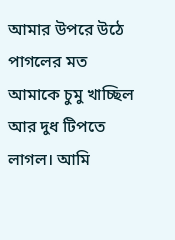আমার উপরে উঠে পাগলের মত আমাকে চুমু খাচ্ছিল আর দুধ টিপতে লাগল। আমি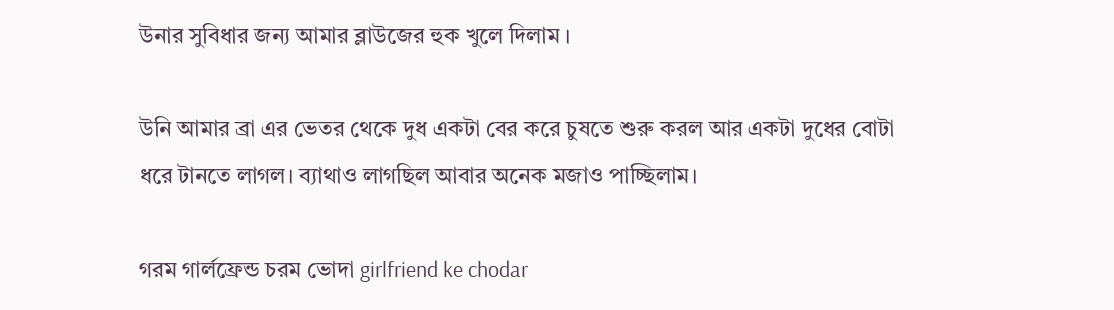উনার সুবিধার জন্য আমার ব্লাউজের হুক খুলে দিলাম ।

উনি আমার ব্রা এর ভেতর থেকে দুধ একটা বের করে চুষতে শুরু করল আর একটা দুধের বোটা ধরে টানতে লাগল। ব্যাথাও লাগছিল আবার অনেক মজাও পাচ্ছিলাম।

গরম গার্লফ্রেন্ড চরম ভোদা girlfriend ke chodar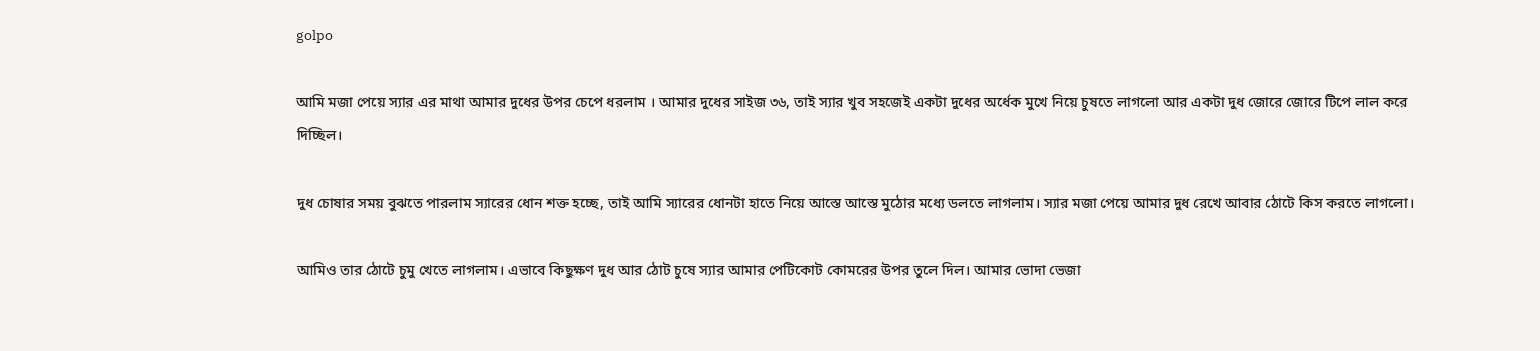golpo

আমি মজা পেয়ে স্যার এর মাথা আমার দুধের উপর চেপে ধরলাম । আমার দুধের সাইজ ৩৬, তাই স্যার খুব সহজেই একটা দুধের অর্ধেক মুখে নিয়ে চুষতে লাগলো আর একটা দুধ জোরে জোরে টিপে লাল করে দিচ্ছিল।

দুধ চোষার সময় বুঝতে পারলাম স্যারের ধোন শক্ত হচ্ছে, তাই আমি স্যারের ধোনটা হাতে নিয়ে আস্তে আস্তে মুঠোর মধ্যে ডলতে লাগলাম। স্যার মজা পেয়ে আমার দুধ রেখে আবার ঠোটে কিস করতে লাগলো।

আমিও তার ঠোটে চুমু খেতে লাগলাম। এভাবে কিছুক্ষণ দুধ আর ঠোট চুষে স্যার আমার পেটিকোট কোমরের উপর তুলে দিল। আমার ভোদা ভেজা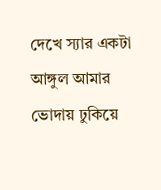দেখে স্যার একটা আঙ্গুল আমার ভোদায় ঢুকিয়ে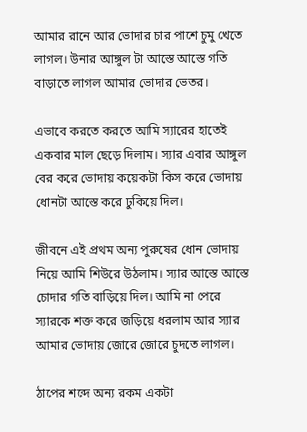আমার রানে আর ভোদার চার পাশে চুমু খেতে লাগল। উনার আঙ্গুল টা আস্তে আস্তে গতি বাড়াতে লাগল আমার ভোদার ভেতর।

এভাবে করতে করতে আমি স্যারের হাতেই একবার মাল ছেড়ে দিলাম। স্যার এবার আঙ্গুল বের করে ভোদায় কয়েকটা কিস করে ভোদায় ধোনটা আস্তে করে ঢুকিয়ে দিল।

জীবনে এই প্রথম অন্য পুরুষের ধোন ভোদায় নিয়ে আমি শিউরে উঠলাম। স্যার আস্তে আস্তে চোদার গতি বাড়িয়ে দিল। আমি না পেরে স্যারকে শক্ত করে জড়িয়ে ধরলাম আর স্যার আমার ভোদায় জোরে জোরে চুদতে লাগল।

ঠাপের শব্দে অন্য রকম একটা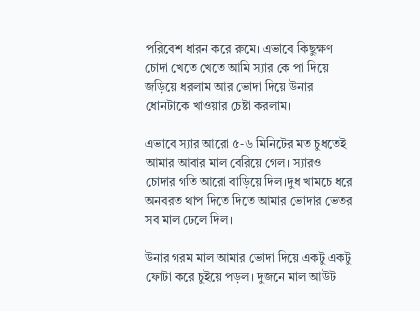পরিবেশ ধারন করে রুমে। এভাবে কিছুক্ষণ চোদা খেতে খেতে আমি স্যার কে পা দিয়ে জড়িয়ে ধরলাম আর ভোদা দিয়ে উনার ধোনটাকে খাওয়ার চেষ্টা করলাম।

এভাবে স্যার আরো ৫-৬ মিনিটের মত চুধতেই আমার আবার মাল বেরিয়ে গেল। স্যারও চোদার গতি আরো বাড়িয়ে দিল।দুধ খামচে ধরে অনবরত থাপ দিতে দিতে আমার ভোদার ভেতর সব মাল ঢেলে দিল।

উনার গরম মাল আমার ভোদা দিয়ে একটু একটু ফোটা করে চুইয়ে পড়ল। দুজনে মাল আউট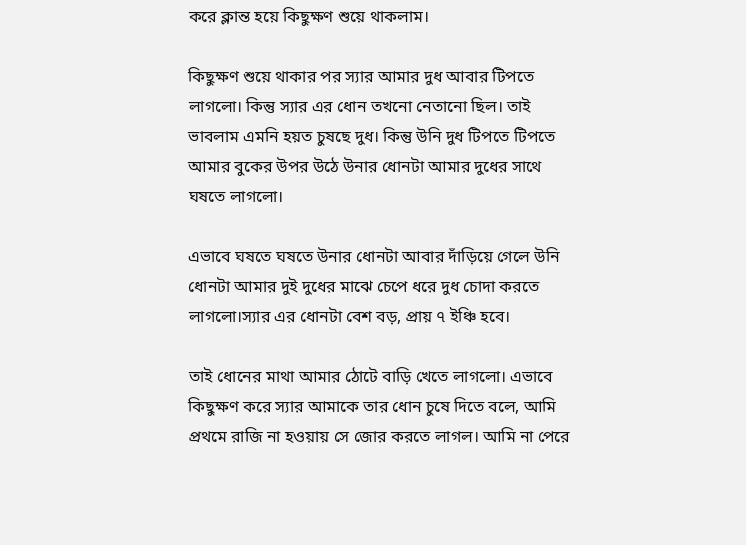করে ক্লান্ত হয়ে কিছুক্ষণ শুয়ে থাকলাম।

কিছুক্ষণ শুয়ে থাকার পর স্যার আমার দুধ আবার টিপতে লাগলো। কিন্তু স্যার এর ধোন তখনো নেতানো ছিল। তাই ভাবলাম এমনি হয়ত চুষছে দুধ। কিন্তু উনি দুধ টিপতে টিপতে আমার বুকের উপর উঠে উনার ধোনটা আমার দুধের সাথে ঘষতে লাগলো।

এভাবে ঘষতে ঘষতে উনার ধোনটা আবার দাঁড়িয়ে গেলে উনি ধোনটা আমার দুই দুধের মাঝে চেপে ধরে দুধ চোদা করতে লাগলো।স্যার এর ধোনটা বেশ বড়, প্রায় ৭ ইঞ্চি হবে।

তাই ধোনের মাথা আমার ঠোটে বাড়ি খেতে লাগলো। এভাবে কিছুক্ষণ করে স্যার আমাকে তার ধোন চুষে দিতে বলে, আমি প্রথমে রাজি না হওয়ায় সে জোর করতে লাগল। আমি না পেরে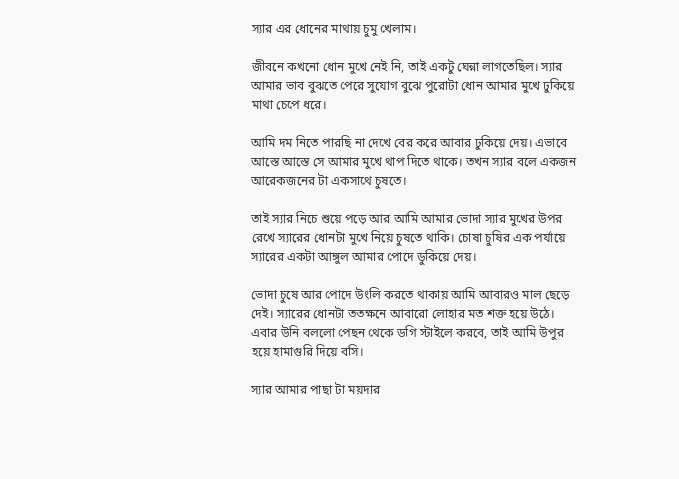স্যার এর ধোনের মাথায় চুমু খেলাম।

জীবনে কখনো ধোন মুখে নেই নি, তাই একটু ঘেন্না লাগতেছিল। স্যার আমার ভাব বুঝতে পেরে সুযোগ বুঝে পুরোটা ধোন আমার মুখে ঢুকিয়ে মাথা চেপে ধরে।

আমি দম নিতে পারছি না দেখে বের করে আবার ঢুকিয়ে দেয়। এভাবে আস্তে আস্তে সে আমার মুখে থাপ দিতে থাকে। তখন স্যার বলে একজন আরেকজনের টা একসাথে চুষতে।

তাই স্যার নিচে শুয়ে পড়ে আর আমি আমার ভোদা স্যার মুখের উপর রেখে স্যারের ধোনটা মুখে নিয়ে চুষতে থাকি। চোষা চুষির এক পর্যায়ে স্যারের একটা আঙ্গুল আমার পোদে ডুকিয়ে দেয়।

ভোদা চুষে আর পোদে উংলি করতে থাকায় আমি আবারও মাল ছেড়ে দেই। স্যারের ধোনটা ততক্ষনে আবারো লোহার মত শক্ত হয়ে উঠে। এবার উনি বললো পেছন থেকে ডগি স্টাইলে করবে, তাই আমি উপুর হয়ে হামাগুরি দিয়ে বসি।

স্যার আমার পাছা টা ময়দার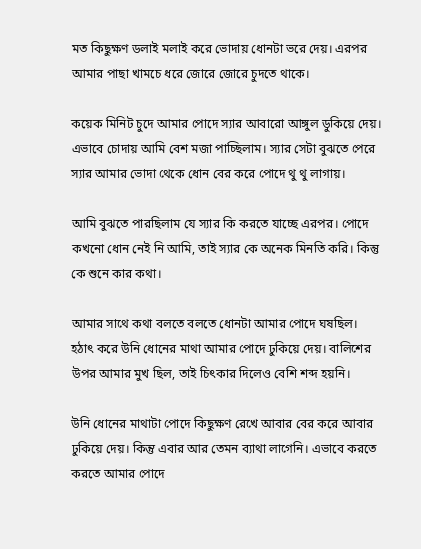মত কিছুক্ষণ ডলাই মলাই করে ভোদায় ধোনটা ভরে দেয়। এরপর আমার পাছা খামচে ধরে জোরে জোরে চুদতে থাকে।

কয়েক মিনিট চুদে আমার পোদে স্যার আবারো আঙ্গুল ডুকিয়ে দেয়। এভাবে চোদায় আমি বেশ মজা পাচ্ছিলাম। স্যার সেটা বুঝতে পেরে স্যার আমার ভোদা থেকে ধোন বের করে পোদে থু থু লাগায়।

আমি বুঝতে পারছিলাম যে স্যার কি করতে যাচ্ছে এরপর। পোদে কখনো ধোন নেই নি আমি, তাই স্যার কে অনেক মিনতি করি। কিন্তু কে শুনে কার কথা।

আমার সাথে কথা বলতে বলতে ধোনটা আমার পোদে ঘষছিল। হঠাৎ করে উনি ধোনের মাথা আমার পোদে ঢুকিয়ে দেয়। বালিশের উপর আমার মুখ ছিল, তাই চিৎকার দিলেও বেশি শব্দ হয়নি।

উনি ধোনের মাথাটা পোদে কিছুক্ষণ রেখে আবার বের করে আবার ঢুকিয়ে দেয়। কিন্তু এবার আর তেমন ব্যাথা লাগেনি। এভাবে করতে করতে আমার পোদে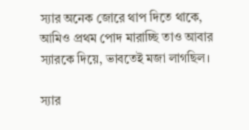স্যার অনেক জোরে থাপ দিতে থাকে, আমিও প্রথম পোদ মারাচ্ছি তাও আবার স্যারকে দিয়ে, ভাবতেই মজা লাগছিল।

স্যার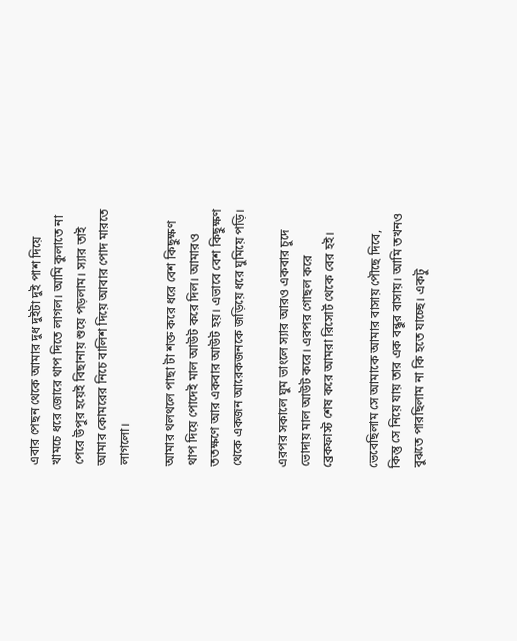এবার পেছন থেকে আমার দুধ দুইটা দুই পাশ দিয়ে খামচে ধরে জোরে থাপ দিতে লাগল। আমি কুলাতে না পেরে উপুর হয়েই বিছানায় শুয়ে পড়লাম। স্যার তাই আমার কোমরের নিচে বালিশ দিয়ে আবার পোদ মারতে লাগলো।

আমার থলথলে পাছা টা শক্ত করে ধরে বেশ কিছুক্ষণ থাপ দিয়ে পোদেই মাল আউট করে দিল। আমারও ততক্ষণে আর একবার আউট হয়। এভাবে বেশ কিছুক্ষণ থেকে একজন আরেকজনকে জড়িয়ে ধরে ঘুমিয়ে পড়ি।

এরপর সকালে ঘুম ভাংলে স্যার আরও একবার চুদে ভোদায় মাল আউট করে। এরপর গোছল করে ব্রেকফাস্ট শেষ করে আমরা রিসোর্ট থেকে বের হই।

ভেবেছিলাম সে আমাকে আমার বাসায় পৌছে দিবে, কিন্তু সে নিয়ে যায় তার এক বন্ধুর বাসায়। আমি তখনও বুঝতে পারছিলাম না কি হতে যাচ্ছে। একটু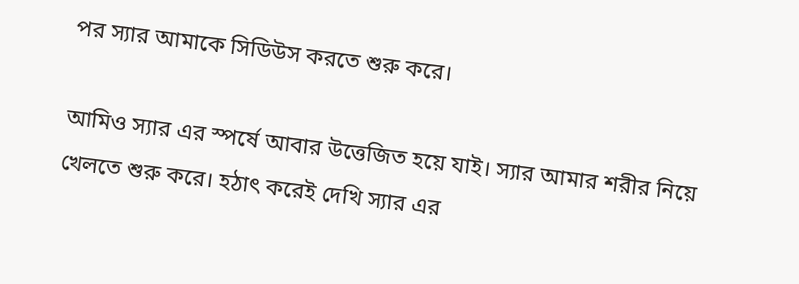পর স্যার আমাকে সিডিউস করতে শুরু করে।

আমিও স্যার এর স্পর্ষে আবার উত্তেজিত হয়ে যাই। স্যার আমার শরীর নিয়ে খেলতে শুরু করে। হঠাৎ করেই দেখি স্যার এর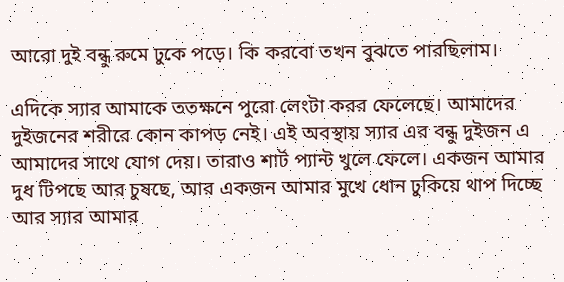আরো দুই বন্ধু রুমে ঢুকে পড়ে। কি করবো তখন বুঝতে পারছিলাম।

এদিকে স্যার আমাকে ততক্ষনে পুরো লেংটা করর ফেলেছে। আমাদের দুইজনের শরীরে কোন কাপড় নেই। এই অবস্থায় স্যার এর বন্ধু দুইজন এ আমাদের সাথে যোগ দেয়। তারাও শার্ট প্যান্ট খুলে ফেলে। একজন আমার দুধ টিপছে আর চুষছে, আর একজন আমার মুখে ধোন ঢুকিয়ে থাপ দিচ্ছে আর স্যার আমার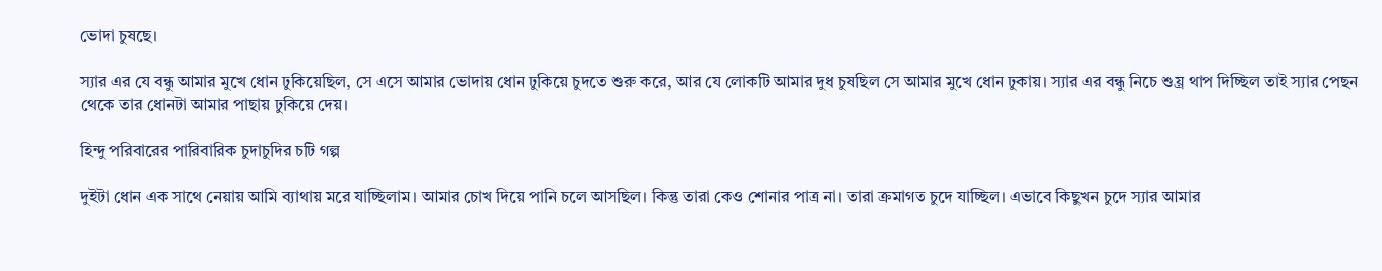ভোদা চুষছে।

স্যার এর যে বন্ধু আমার মুখে ধোন ঢুকিয়েছিল, সে এসে আমার ভোদায় ধোন ঢুকিয়ে চুদতে শুরু করে, আর যে লোকটি আমার দুধ চুষছিল সে আমার মুখে ধোন ঢুকায়। স্যার এর বন্ধু নিচে শুয়্র থাপ দিচ্ছিল তাই স্যার পেছন থেকে তার ধোনটা আমার পাছায় ঢুকিয়ে দেয়।

হিন্দু পরিবারের পারিবারিক চুদাচুদির চটি গল্প

দুইটা ধোন এক সাথে নেয়ায় আমি ব্যাথায় মরে যাচ্ছিলাম। আমার চোখ দিয়ে পানি চলে আসছিল। কিন্তু তারা কেও শোনার পাত্র না। তারা ক্রমাগত চুদে যাচ্ছিল। এভাবে কিছুখন চুদে স্যার আমার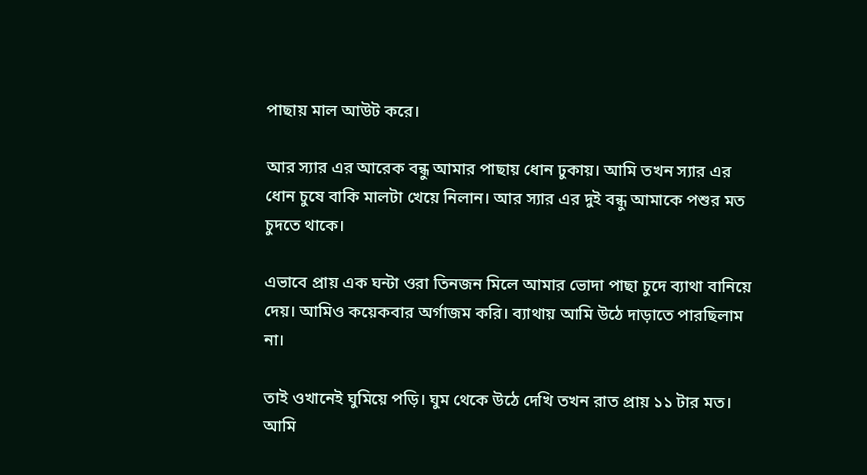পাছায় মাল আউট করে।

আর স্যার এর আরেক বন্ধু আমার পাছায় ধোন ঢুকায়। আমি তখন স্যার এর ধোন চুষে বাকি মালটা খেয়ে নিলান। আর স্যার এর দুই বন্ধু আমাকে পশুর মত চুদতে থাকে।

এভাবে প্রায় এক ঘন্টা ওরা তিনজন মিলে আমার ভোদা পাছা চুদে ব্যাথা বানিয়ে দেয়। আমিও কয়েকবার অর্গাজম করি। ব্যাথায় আমি উঠে দাড়াতে পারছিলাম না।

তাই ওখানেই ঘুমিয়ে পড়ি। ঘুম থেকে উঠে দেখি তখন রাত প্রায় ১১ টার মত। আমি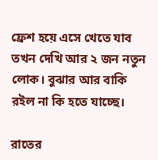ফ্রেশ হয়ে এসে খেতে যাব তখন দেখি আর ২ জন নতুন লোক। বুঝার আর বাকি রইল না কি হতে যাচ্ছে।

রাতের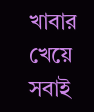খাবার খেয়ে সবাই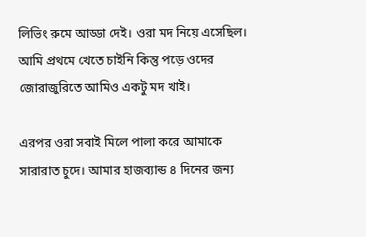লিভিং রুমে আড্ডা দেই। ওরা মদ নিয়ে এসেছিল। আমি প্রথমে খেতে চাইনি কিন্তু পড়ে ওদের জোরাজুরিতে আমিও একটু মদ খাই।

এরপর ওরা সবাই মিলে পালা করে আমাকে সারারাত চুদে। আমার হাজব্যান্ড ৪ দিনের জন্য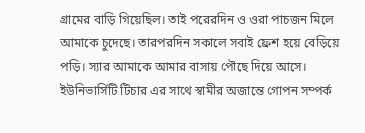গ্রামের বাড়ি গিয়েছিল। তাই পরেরদিন ও ওরা পাচজন মিলে আমাকে চুদেছে। তারপরদিন সকালে সবাই ফ্রেশ হয়ে বেড়িয়ে পড়ি। স্যার আমাকে আমার বাসায় পৌছে দিয়ে আসে। ইউনিভার্সিটি টিচার এর সাথে স্বামীর অজান্তে গোপন সম্পর্ক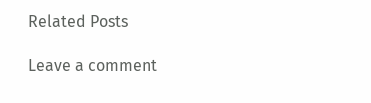Related Posts

Leave a comment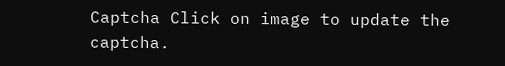Captcha Click on image to update the captcha.